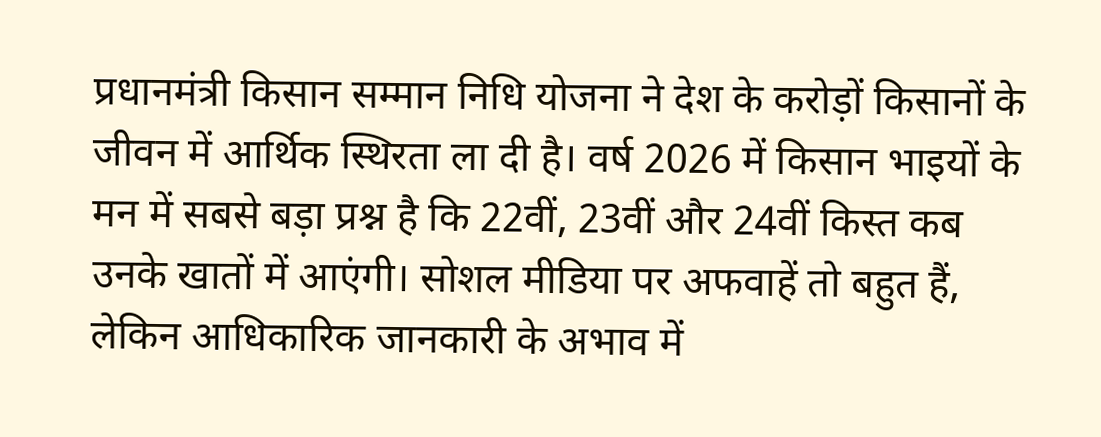प्रधानमंत्री किसान सम्मान निधि योजना ने देश के करोड़ों किसानों के जीवन में आर्थिक स्थिरता ला दी है। वर्ष 2026 में किसान भाइयों के मन में सबसे बड़ा प्रश्न है कि 22वीं, 23वीं और 24वीं किस्त कब उनके खातों में आएंगी। सोशल मीडिया पर अफवाहें तो बहुत हैं, लेकिन आधिकारिक जानकारी के अभाव में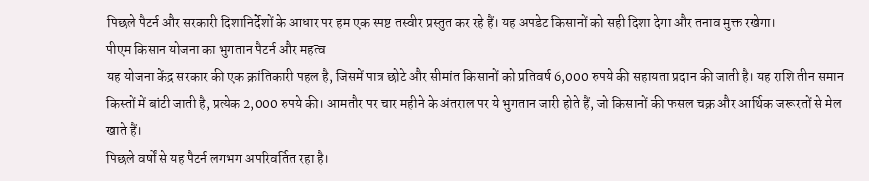पिछले पैटर्न और सरकारी दिशानिर्देशों के आधार पर हम एक स्पष्ट तस्वीर प्रस्तुत कर रहे हैं। यह अपडेट किसानों को सही दिशा देगा और तनाव मुक्त रखेगा।
पीएम किसान योजना का भुगतान पैटर्न और महत्व
यह योजना केंद्र सरकार की एक क्रांतिकारी पहल है, जिसमें पात्र छोटे और सीमांत किसानों को प्रतिवर्ष 6,000 रुपये की सहायता प्रदान की जाती है। यह राशि तीन समान किस्तों में बांटी जाती है, प्रत्येक 2,000 रुपये की। आमतौर पर चार महीने के अंतराल पर ये भुगतान जारी होते हैं, जो किसानों की फसल चक्र और आर्थिक जरूरतों से मेल खाते हैं।
पिछले वर्षों से यह पैटर्न लगभग अपरिवर्तित रहा है।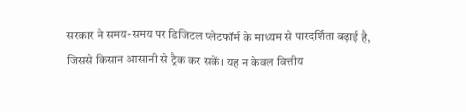सरकार ने समय-समय पर डिजिटल प्लेटफॉर्म के माध्यम से पारदर्शिता बढ़ाई है, जिससे किसान आसानी से ट्रैक कर सकें। यह न केवल वित्तीय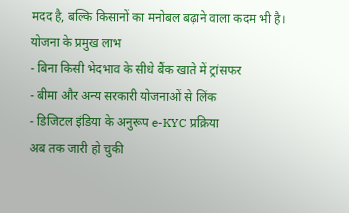मदद है, बल्कि किसानों का मनोबल बढ़ाने वाला कदम भी है।
योजना के प्रमुख लाभ
- बिना किसी भेदभाव के सीधे बैंक खाते में ट्रांसफर
- बीमा और अन्य सरकारी योजनाओं से लिंक
- डिजिटल इंडिया के अनुरूप e-KYC प्रक्रिया
अब तक जारी हो चुकी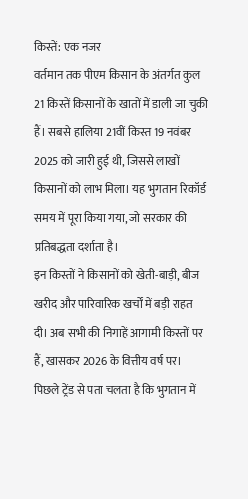किस्तें: एक नजर
वर्तमान तक पीएम किसान के अंतर्गत कुल 21 किस्तें किसानों के खातों में डाली जा चुकी हैं। सबसे हालिया 21वीं किस्त 19 नवंबर 2025 को जारी हुई थी, जिससे लाखों किसानों को लाभ मिला। यह भुगतान रिकॉर्ड समय में पूरा किया गया, जो सरकार की प्रतिबद्धता दर्शाता है।
इन किस्तों ने किसानों को खेती-बाड़ी, बीज खरीद और पारिवारिक खर्चों में बड़ी राहत दी। अब सभी की निगाहें आगामी किस्तों पर हैं, खासकर 2026 के वित्तीय वर्ष पर।
पिछले ट्रेंड से पता चलता है कि भुगतान में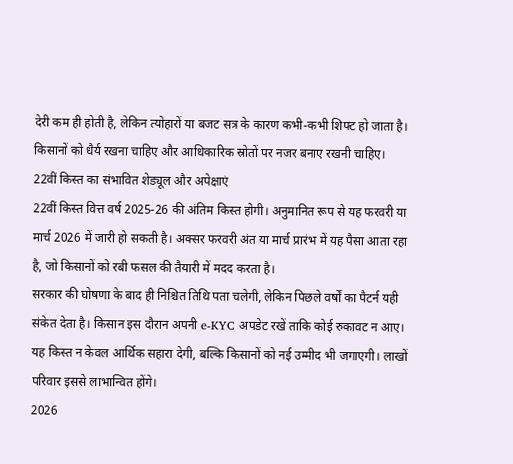देरी कम ही होती है, लेकिन त्योहारों या बजट सत्र के कारण कभी-कभी शिफ्ट हो जाता है। किसानों को धैर्य रखना चाहिए और आधिकारिक स्रोतों पर नजर बनाए रखनी चाहिए।
22वीं किस्त का संभावित शेड्यूल और अपेक्षाएं
22वीं किस्त वित्त वर्ष 2025-26 की अंतिम किस्त होगी। अनुमानित रूप से यह फरवरी या मार्च 2026 में जारी हो सकती है। अक्सर फरवरी अंत या मार्च प्रारंभ में यह पैसा आता रहा है, जो किसानों को रबी फसल की तैयारी में मदद करता है।
सरकार की घोषणा के बाद ही निश्चित तिथि पता चलेगी, लेकिन पिछले वर्षों का पैटर्न यही संकेत देता है। किसान इस दौरान अपनी e-KYC अपडेट रखें ताकि कोई रुकावट न आए।
यह किस्त न केवल आर्थिक सहारा देगी, बल्कि किसानों को नई उम्मीद भी जगाएगी। लाखों परिवार इससे लाभान्वित होंगे।
2026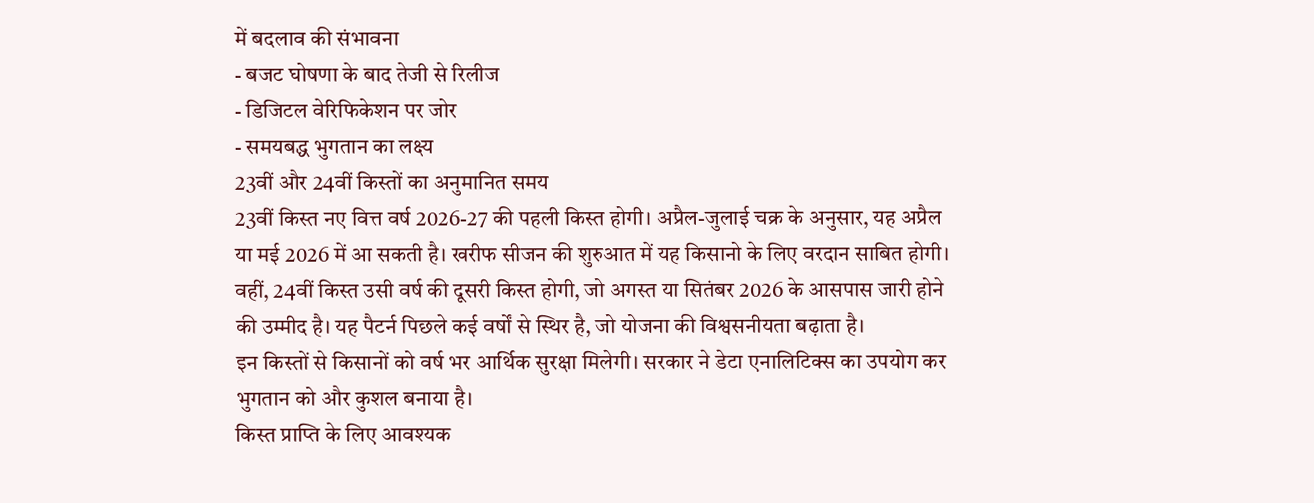में बदलाव की संभावना
- बजट घोषणा के बाद तेजी से रिलीज
- डिजिटल वेरिफिकेशन पर जोर
- समयबद्ध भुगतान का लक्ष्य
23वीं और 24वीं किस्तों का अनुमानित समय
23वीं किस्त नए वित्त वर्ष 2026-27 की पहली किस्त होगी। अप्रैल-जुलाई चक्र के अनुसार, यह अप्रैल या मई 2026 में आ सकती है। खरीफ सीजन की शुरुआत में यह किसानो के लिए वरदान साबित होगी।
वहीं, 24वीं किस्त उसी वर्ष की दूसरी किस्त होगी, जो अगस्त या सितंबर 2026 के आसपास जारी होने की उम्मीद है। यह पैटर्न पिछले कई वर्षों से स्थिर है, जो योजना की विश्वसनीयता बढ़ाता है।
इन किस्तों से किसानों को वर्ष भर आर्थिक सुरक्षा मिलेगी। सरकार ने डेटा एनालिटिक्स का उपयोग कर भुगतान को और कुशल बनाया है।
किस्त प्राप्ति के लिए आवश्यक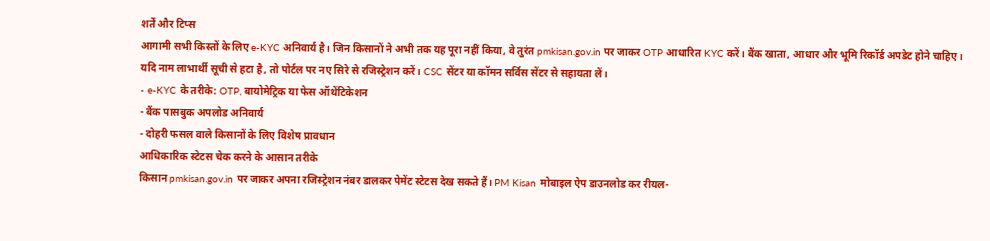शर्तें और टिप्स
आगामी सभी किस्तों के लिए e-KYC अनिवार्य है। जिन किसानों ने अभी तक यह पूरा नहीं किया, वे तुरंत pmkisan.gov.in पर जाकर OTP आधारित KYC करें। बैंक खाता, आधार और भूमि रिकॉर्ड अपडेट होने चाहिए।
यदि नाम लाभार्थी सूची से हटा है, तो पोर्टल पर नए सिरे से रजिस्ट्रेशन करें। CSC सेंटर या कॉमन सर्विस सेंटर से सहायता लें।
- e-KYC के तरीके: OTP, बायोमेट्रिक या फेस ऑथेंटिकेशन
- बैंक पासबुक अपलोड अनिवार्य
- दोहरी फसल वाले किसानों के लिए विशेष प्रावधान
आधिकारिक स्टेटस चेक करने के आसान तरीके
किसान pmkisan.gov.in पर जाकर अपना रजिस्ट्रेशन नंबर डालकर पेमेंट स्टेटस देख सकते हैं। PM Kisan मोबाइल ऐप डाउनलोड कर रीयल-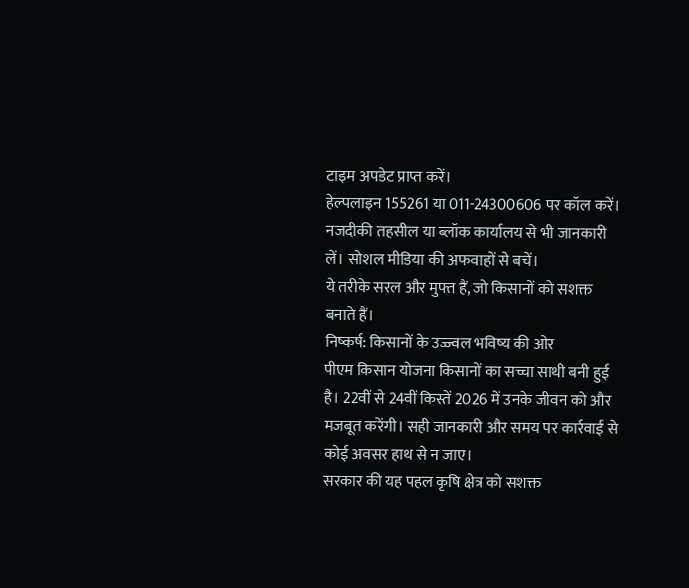टाइम अपडेट प्राप्त करें।
हेल्पलाइन 155261 या 011-24300606 पर कॉल करें। नजदीकी तहसील या ब्लॉक कार्यालय से भी जानकारी लें। सोशल मीडिया की अफवाहों से बचें।
ये तरीके सरल और मुफ्त हैं, जो किसानों को सशक्त बनाते हैं।
निष्कर्ष: किसानों के उज्ज्वल भविष्य की ओर
पीएम किसान योजना किसानों का सच्चा साथी बनी हुई है। 22वीं से 24वीं किस्तें 2026 में उनके जीवन को और मजबूत करेंगी। सही जानकारी और समय पर कार्रवाई से कोई अवसर हाथ से न जाए।
सरकार की यह पहल कृषि क्षेत्र को सशक्त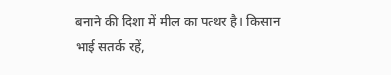बनाने की दिशा में मील का पत्थर है। किसान भाई सतर्क रहें,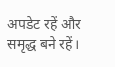अपडेट रहें और समृद्ध बने रहें।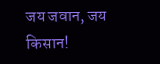जय जवान, जय किसान!